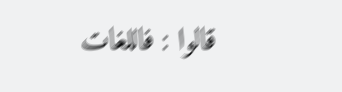قالوا : فاللغات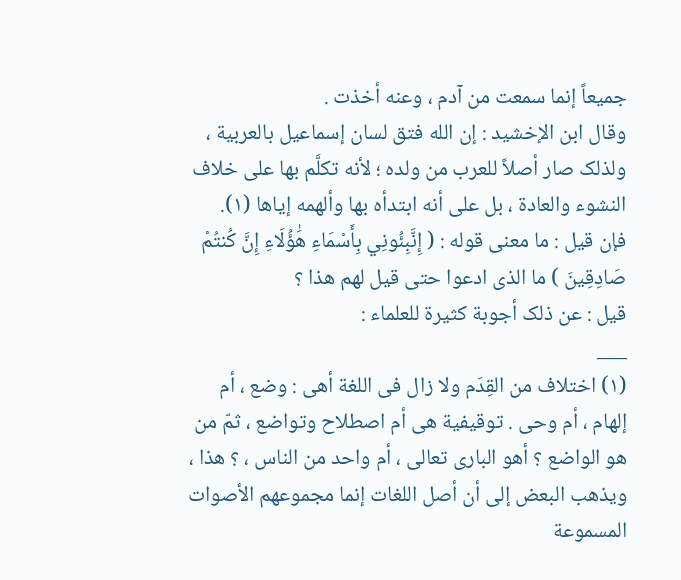جمیعاً إنما سمعت من آدم ، وعنه أخذت .
وقال ابن الإخشید : إن الله فتق لسان إسماعیل بالعربیة ، ولذلک صار أصلاً للعرب من ولده ؛ لأنه تکلَّم بها على خلاف النشوء والعادة ، بل على أنه ابتدأه بها وألهمه إیاها (١).
فإن قیل : ما معنى قوله : ( إِنَّبِئُونِي بِأَسْمَاءِ هَٰؤُلَاءِ إِنَّ كُنتُمْ صَادِقِينَ ) ما الذی ادعوا حتى قیل لهم هذا ؟
قیل : عن ذلک أجوبة کثیرة للعلماء :
___
(١) اختلاف من القِدَم ولا زال فی اللغة أهی : وضع ، أم إلهام ، أم وحی . توقیفیة هی أم اصطلاح وتواضع ، ثمّ من هو الواضع ؟ أهو الباری تعالى ، أم واحد من الناس ، ؟ هذا ، ویذهب البعض إلى أن أصل اللغات إنما مجموعهم الأصوات المسموعة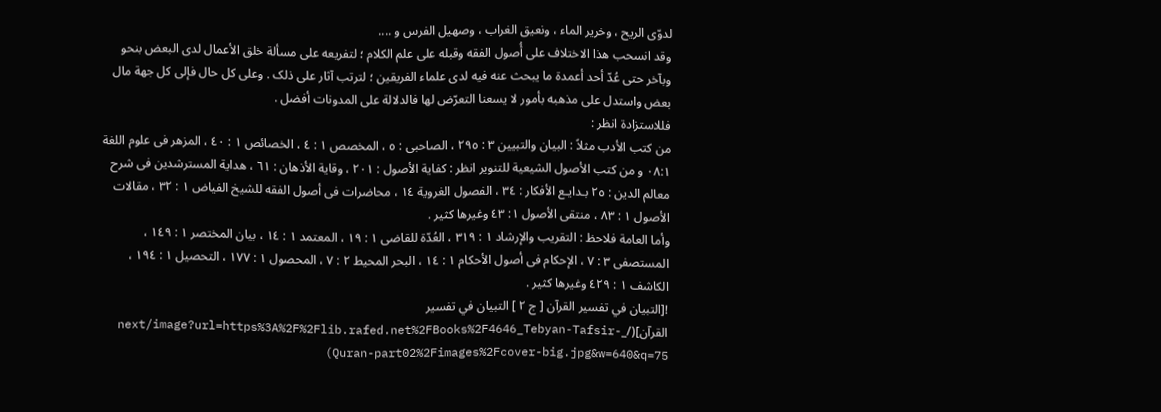لدوّی الریح ، وخریر الماء ، ونعیق الغراب ، وصهیل الفرس و ....
وقد انسحب هذا الاختلاف على أُصول الفقه وقبله على علم الکلام ؛ لتفریعه على مسألة خلق الأعمال لدى البعض بنحو وبآخر حتى عُدّ أحد أعمدة ما یبحث عنه فیه لدى علماء الفریقین ؛ لترتب آثار على ذلک . وعلى کل حال فإلى کل جهة مال بعض واستدل على مذهبه بأمور لا یسعنا التعرّض لها فالدلالة على المدونات أفضل .
فللاستزادة انظر :
من کتب الأدب مثلاً : البیان والتبیین ٣ : ٢٩٥ ، الصاحبی : ٥ ، المخصص ١ : ٤ ، الخصائص ١ : ٤٠ ، المزهر فی علوم اللغة ٠٨:١ و من کتب الأصول الشیعیة للتنویر انظر : کفایة الأصول : ٢٠١ ، وقایة الأذهان : ٦١ ، هدایة المسترشدین فی شرح معالم الدین : ٢٥ بـدایـع الأفکار : ٣٤ ، الفصول الغرویة ١٤ ، محاضرات فی أصول الفقه للشیخ الفیاض ١ : ٣٢ ، مقالات الأصول ١ : ٨٣ ، منتقى الأصول ١: ٤٣ وغیرها کثیر .
وأما العامة فلاحظ : التقریب والإرشاد ١ : ٣١٩ ، العُدّة للقاضی ١ : ١٩ ، المعتمد ١ : ١٤ ، بیان المختصر ١ : ١٤٩ ، المستصفى ٣ : ٧ ، الإحکام فی أصول الأحکام ١ : ١٤ ، البحر المحیط ٢ : ٧ ، المحصول ١ : ١٧٧ ، التحصیل ١ : ١٩٤ ، الکاشف ١ : ٤٢٩ وغیرها کثیر .
![التبيان في تفسير القرآن [ ج ٢ ] التبيان في تفسير القرآن](/_next/image?url=https%3A%2F%2Flib.rafed.net%2FBooks%2F4646_Tebyan-Tafsir-Quran-part02%2Fimages%2Fcover-big.jpg&w=640&q=75)